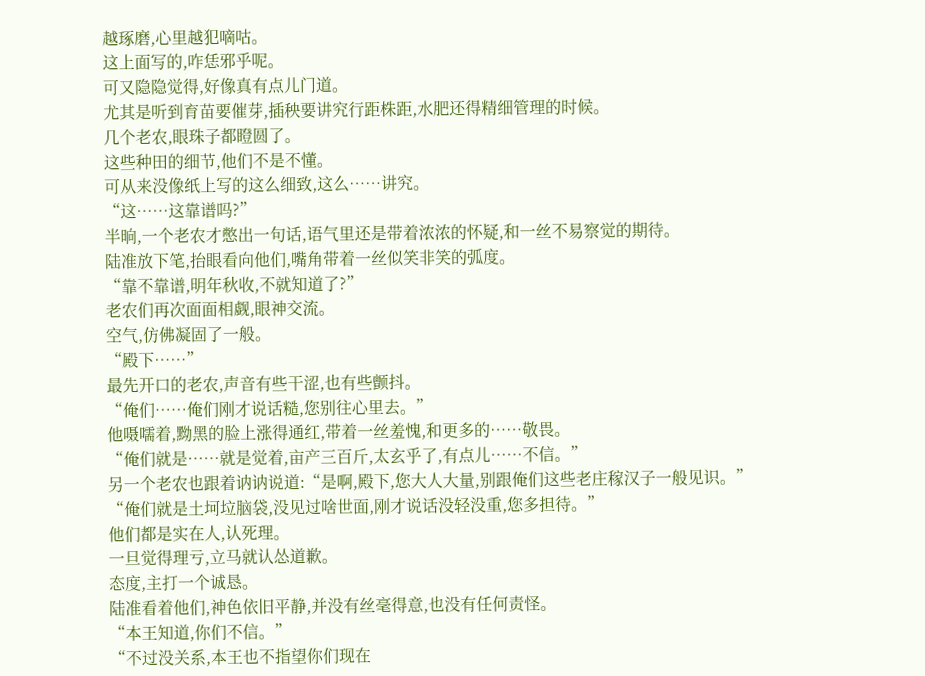越琢磨,心里越犯嘀咕。
这上面写的,咋恁邪乎呢。
可又隐隐觉得,好像真有点儿门道。
尤其是听到育苗要催芽,插秧要讲究行距株距,水肥还得精细管理的时候。
几个老农,眼珠子都瞪圆了。
这些种田的细节,他们不是不懂。
可从来没像纸上写的这么细致,这么……讲究。
“这……这靠谱吗?”
半晌,一个老农才憋出一句话,语气里还是带着浓浓的怀疑,和一丝不易察觉的期待。
陆准放下笔,抬眼看向他们,嘴角带着一丝似笑非笑的弧度。
“靠不靠谱,明年秋收,不就知道了?”
老农们再次面面相觑,眼神交流。
空气,仿佛凝固了一般。
“殿下……”
最先开口的老农,声音有些干涩,也有些颤抖。
“俺们……俺们刚才说话糙,您别往心里去。”
他嗫嚅着,黝黑的脸上涨得通红,带着一丝羞愧,和更多的……敬畏。
“俺们就是……就是觉着,亩产三百斤,太玄乎了,有点儿……不信。”
另一个老农也跟着讷讷说道:“是啊,殿下,您大人大量,别跟俺们这些老庄稼汉子一般见识。”
“俺们就是土坷垃脑袋,没见过啥世面,刚才说话没轻没重,您多担待。”
他们都是实在人,认死理。
一旦觉得理亏,立马就认怂道歉。
态度,主打一个诚恳。
陆准看着他们,神色依旧平静,并没有丝毫得意,也没有任何责怪。
“本王知道,你们不信。”
“不过没关系,本王也不指望你们现在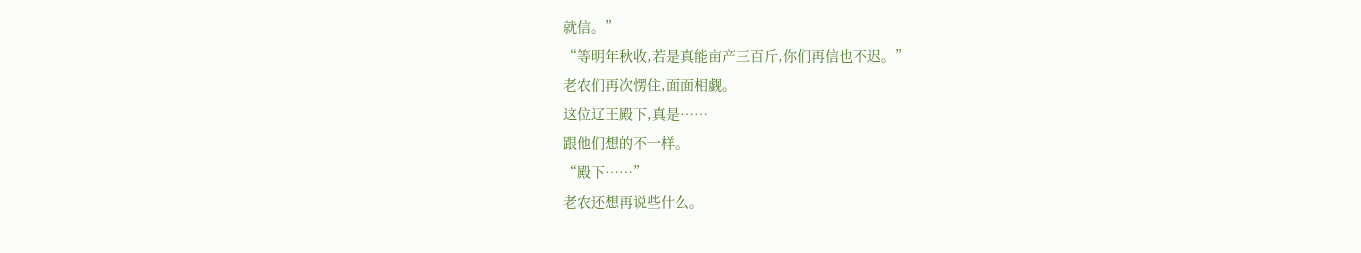就信。”
“等明年秋收,若是真能亩产三百斤,你们再信也不迟。”
老农们再次愣住,面面相觑。
这位辽王殿下,真是……
跟他们想的不一样。
“殿下……”
老农还想再说些什么。